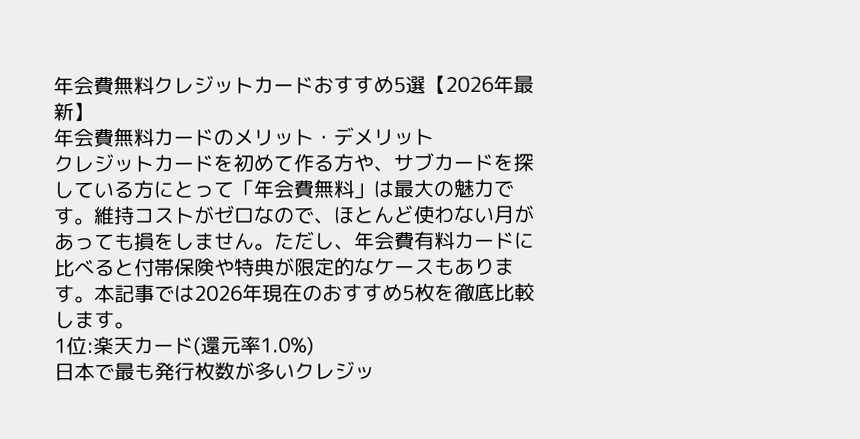年会費無料クレジットカードおすすめ5選【2026年最新】
年会費無料カードのメリット・デメリット
クレジットカードを初めて作る方や、サブカードを探している方にとって「年会費無料」は最大の魅力です。維持コストがゼロなので、ほとんど使わない月があっても損をしません。ただし、年会費有料カードに比べると付帯保険や特典が限定的なケースもあります。本記事では2026年現在のおすすめ5枚を徹底比較します。
1位:楽天カード(還元率1.0%)
日本で最も発行枚数が多いクレジッ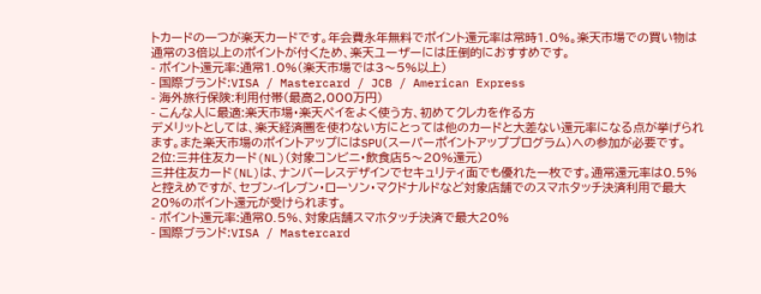トカードの一つが楽天カードです。年会費永年無料でポイント還元率は常時1.0%。楽天市場での買い物は通常の3倍以上のポイントが付くため、楽天ユーザーには圧倒的におすすめです。
- ポイント還元率:通常1.0%(楽天市場では3〜5%以上)
- 国際ブランド:VISA / Mastercard / JCB / American Express
- 海外旅行保険:利用付帯(最高2,000万円)
- こんな人に最適:楽天市場・楽天ペイをよく使う方、初めてクレカを作る方
デメリットとしては、楽天経済圏を使わない方にとっては他のカードと大差ない還元率になる点が挙げられます。また楽天市場のポイントアップにはSPU(スーパーポイントアッププログラム)への参加が必要です。
2位:三井住友カード(NL)(対象コンビニ・飲食店5〜20%還元)
三井住友カード(NL)は、ナンバーレスデザインでセキュリティ面でも優れた一枚です。通常還元率は0.5%と控えめですが、セブン-イレブン・ローソン・マクドナルドなど対象店舗でのスマホタッチ決済利用で最大20%のポイント還元が受けられます。
- ポイント還元率:通常0.5%、対象店舗スマホタッチ決済で最大20%
- 国際ブランド:VISA / Mastercard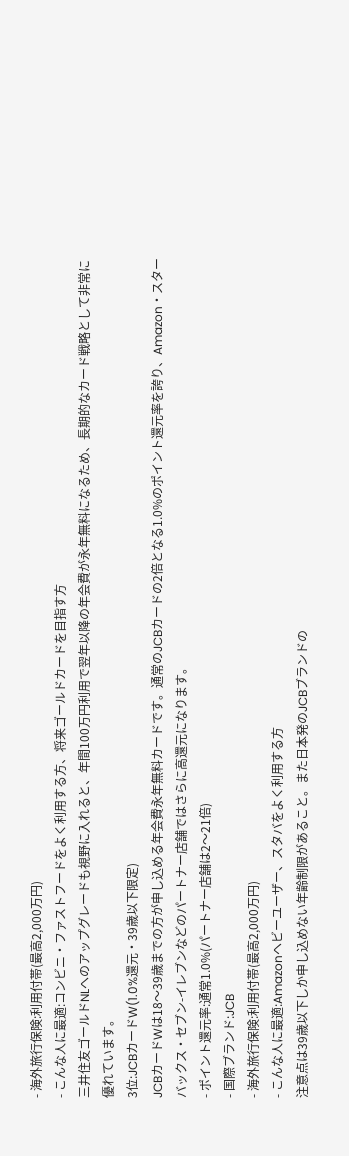- 海外旅行保険:利用付帯(最高2,000万円)
- こんな人に最適:コンビニ・ファストフードをよく利用する方、将来ゴールドカードを目指す方
三井住友ゴールドNLへのアップグレードも視野に入れると、年間100万円利用で翌年以降の年会費が永年無料になるため、長期的なカード戦略として非常に優れています。
3位:JCBカードW(1.0%還元・39歳以下限定)
JCBカードWは18〜39歳までの方が申し込める年会費永年無料カードです。通常のJCBカードの2倍となる1.0%のポイント還元率を誇り、Amazon・スターバックス・セブン-イレブンなどのパートナー店舗ではさらに高還元になります。
- ポイント還元率:通常1.0%(パートナー店舗は2〜21倍)
- 国際ブランド:JCB
- 海外旅行保険:利用付帯(最高2,000万円)
- こんな人に最適:Amazonヘビーユーザー、スタバをよく利用する方
注意点は39歳以下しか申し込めない年齢制限があること。また日本発のJCBブランドの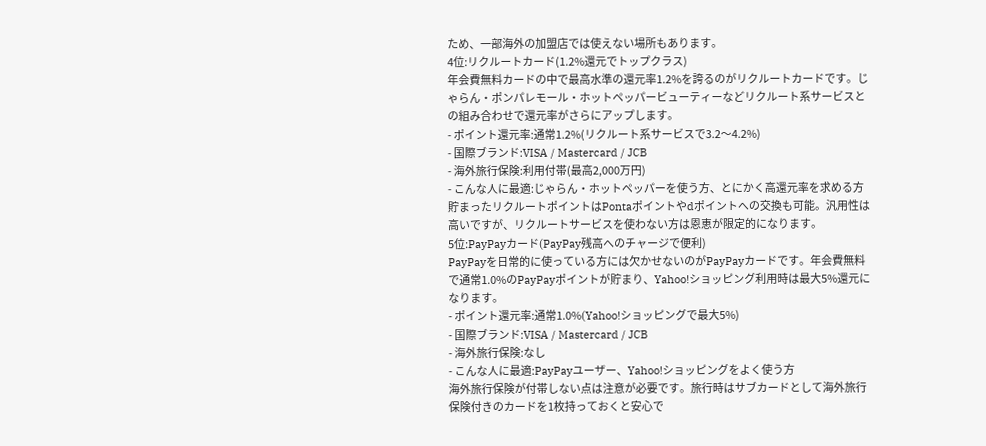ため、一部海外の加盟店では使えない場所もあります。
4位:リクルートカード(1.2%還元でトップクラス)
年会費無料カードの中で最高水準の還元率1.2%を誇るのがリクルートカードです。じゃらん・ポンパレモール・ホットペッパービューティーなどリクルート系サービスとの組み合わせで還元率がさらにアップします。
- ポイント還元率:通常1.2%(リクルート系サービスで3.2〜4.2%)
- 国際ブランド:VISA / Mastercard / JCB
- 海外旅行保険:利用付帯(最高2,000万円)
- こんな人に最適:じゃらん・ホットペッパーを使う方、とにかく高還元率を求める方
貯まったリクルートポイントはPontaポイントやdポイントへの交換も可能。汎用性は高いですが、リクルートサービスを使わない方は恩恵が限定的になります。
5位:PayPayカード(PayPay残高へのチャージで便利)
PayPayを日常的に使っている方には欠かせないのがPayPayカードです。年会費無料で通常1.0%のPayPayポイントが貯まり、Yahoo!ショッピング利用時は最大5%還元になります。
- ポイント還元率:通常1.0%(Yahoo!ショッピングで最大5%)
- 国際ブランド:VISA / Mastercard / JCB
- 海外旅行保険:なし
- こんな人に最適:PayPayユーザー、Yahoo!ショッピングをよく使う方
海外旅行保険が付帯しない点は注意が必要です。旅行時はサブカードとして海外旅行保険付きのカードを1枚持っておくと安心で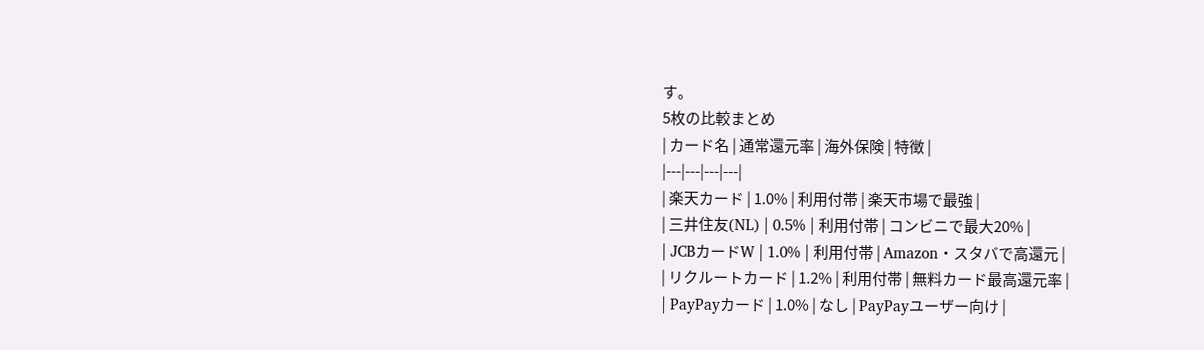す。
5枚の比較まとめ
| カード名 | 通常還元率 | 海外保険 | 特徴 |
|---|---|---|---|
| 楽天カード | 1.0% | 利用付帯 | 楽天市場で最強 |
| 三井住友(NL) | 0.5% | 利用付帯 | コンビニで最大20% |
| JCBカードW | 1.0% | 利用付帯 | Amazon・スタバで高還元 |
| リクルートカード | 1.2% | 利用付帯 | 無料カード最高還元率 |
| PayPayカード | 1.0% | なし | PayPayユーザー向け |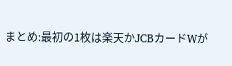まとめ:最初の1枚は楽天かJCBカードWが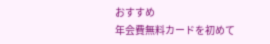おすすめ
年会費無料カードを初めて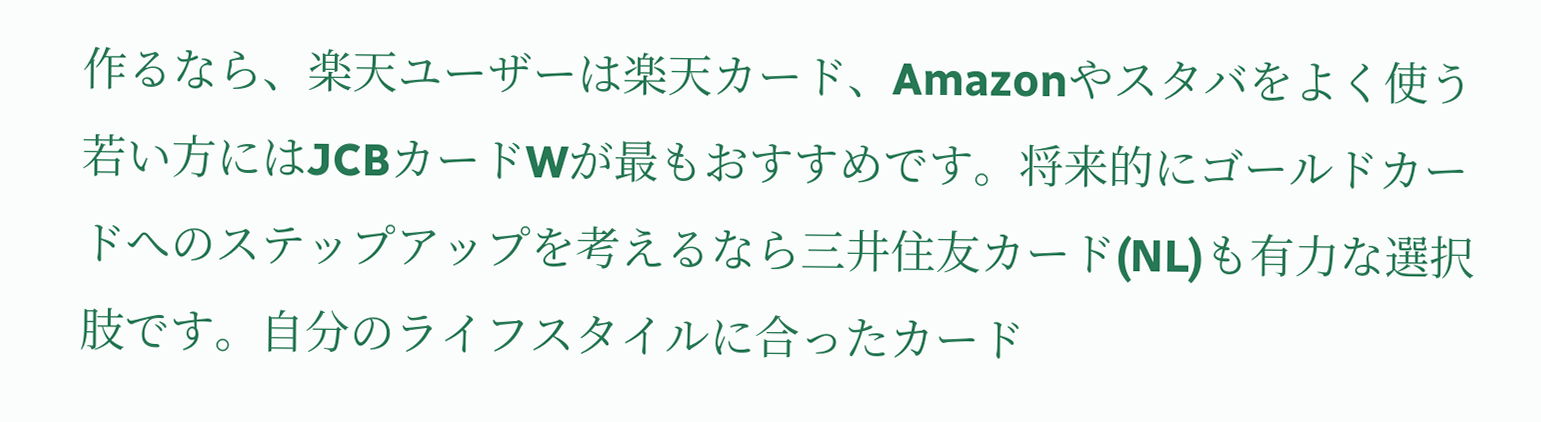作るなら、楽天ユーザーは楽天カード、Amazonやスタバをよく使う若い方にはJCBカードWが最もおすすめです。将来的にゴールドカードへのステップアップを考えるなら三井住友カード(NL)も有力な選択肢です。自分のライフスタイルに合ったカード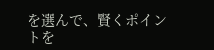を選んで、賢くポイントを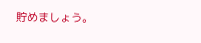貯めましょう。